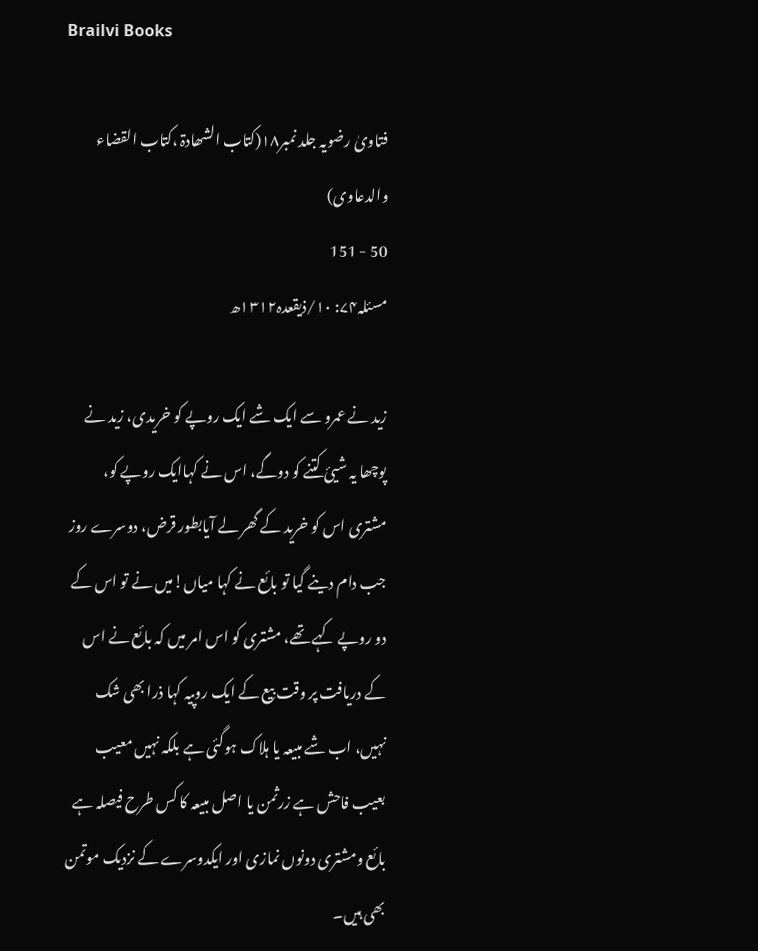Brailvi Books

فتاویٰ رضویہ جلد نمبر۱۸(کتاب الشھادۃ ،کتاب القضاء والدعاوی)
50 - 151
مسئلہ۷۴: ۱۰/ذیقعدہ۱۳۱۲ھ

زید نے عمرو سے ایک شے ایک روپے کو خریدی، زید نے پوچھا یہ شیئ کتنے کو دوگے، اس نے کہاایک روپے کو، مشتری اس کو خرید کے گھر لے آیابطور قرض، دوسرے روز جب دام دینے گیا تو بائع نے کہا میاں!میں نے تو اس کے دو روپے کہے تھے، مشتری کو اس امر میں کہ بائع نے اس کے دریافت پر وقت بیع کے ایک روپیہ کہا ذرا بھی شک نہیں، اب شے مبیعہ یا ہلاک ہوگئی ہے بلکہ نہیں معیب بعیب فاحش ہے زرثمن یا اصل مبیعہ کا کس طرح فیصلہ ہے بائع ومشتری دونوں نمازی اور ایکدوسرے کے نزدیک موتمن بھی ہیں۔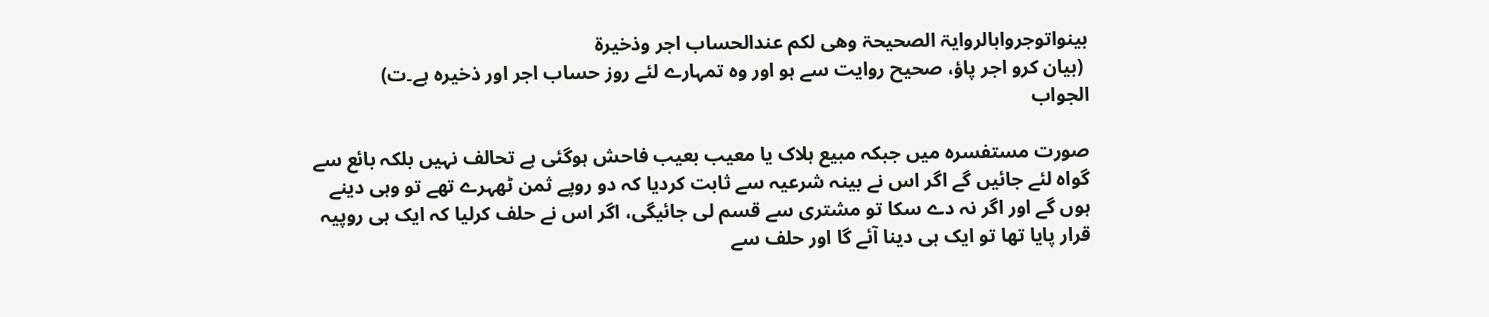بینواتوجروابالروایۃ الصحیحۃ وھی لکم عندالحساب اجر وذخیرۃ
 (بیان کرو اجر پاؤ، صحیح روایت سے ہو اور وہ تمہارے لئے روز حساب اجر اور ذخیرہ ہے۔ت)
الجواب

صورت مستفسرہ میں جبکہ مبیع ہلاک یا معیب بعیب فاحش ہوگئی ہے تحالف نہیں بلکہ بائع سے گواہ لئے جائیں گے اگر اس نے بینہ شرعیہ سے ثابت کردیا کہ دو روپے ثمن ٹھہرے تھے تو وہی دینے ہوں گے اور اگر نہ دے سکا تو مشتری سے قسم لی جائیگی، اگر اس نے حلف کرلیا کہ ایک ہی روپیہ قرار پایا تھا تو ایک ہی دینا آئے گا اور حلف سے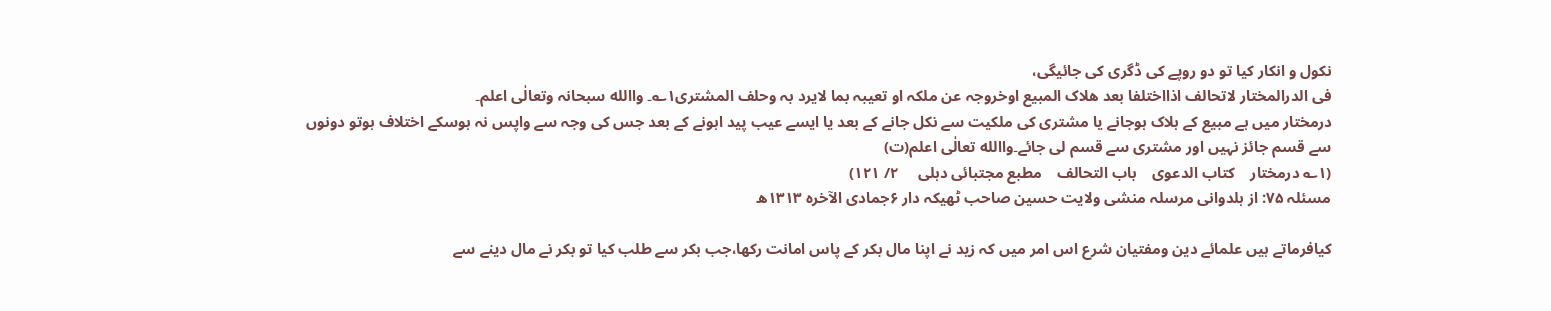نکول و انکار کیا تو دو روپے کی ڈگری کی جائیگی،
فی الدرالمختار لاتحالف اذااختلفا بعد ھلاک المبیع اوخروجہ عن ملکہ او تعیبہ بما لایرد بہ وحلف المشتری۱؎۔ واالله سبحانہ وتعالٰی اعلم۔
درمختار میں ہے مبیع کے ہلاک ہوجانے یا مشتری کی ملکیت سے نکل جانے کے بعد یا ایسے عیب پید اہونے کے بعد جس کی وجہ سے واپس نہ ہوسکے اختلاف ہوتو دونوں سے قسم جائز نہیں اور مشتری سے قسم لی جائے۔واالله تعالٰی اعلم(ت)
(۱؎ درمختار    کتاب الدعوی    باب التحالف    مطبع مجتبائی دہلی     ۲/ ۱۲۱)
مسئلہ ۷۵: از ہلدوانی مرسلہ منشی ولایت حسین صاحب ٹھیکہ دار ۶جمادی الآخرہ ۱۳۱۳ھ

کیافرماتے ہیں علمائے دین ومفتیان شرع اس امر میں کہ زید نے اپنا مال بکر کے پاس امانت رکھا،جب بکر سے طلب کیا تو بکر نے مال دینے سے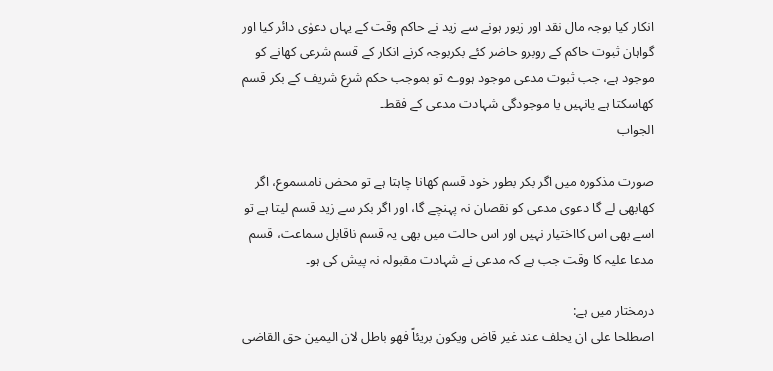انکار کیا بوجہ مال نقد اور زیور ہونے سے زید نے حاکم وقت کے یہاں دعوٰی دائر کیا اور گواہان ثبوت حاکم کے روبرو حاضر کئے بکربوجہ کرنے انکار کے قسم شرعی کھانے کو موجود ہے، جب ثبوت مدعی موجود ہووے تو بموجب حکم شرع شریف کے بکر قسم کھاسکتا ہے یانہیں یا موجودگی شہادت مدعی کے فقط۔
الجواب

صورت مذکورہ میں اگر بکر بطور خود قسم کھانا چاہتا ہے تو محض نامسموع، اگر کھابھی لے گا دعوی مدعی کو نقصان نہ پہنچے گا، اور اگر بکر سے زید قسم لیتا ہے تو اسے بھی اس کااختیار نہیں اور اس حالت میں بھی یہ قسم ناقابل سماعت، قسم مدعا علیہ کا وقت جب ہے کہ مدعی نے شہادت مقبولہ نہ پیش کی ہو۔

درمختار میں ہے:
اصطلحا علی ان یحلف عند غیر قاض ویکون بریئاً فھو باطل لان الیمین حق القاضی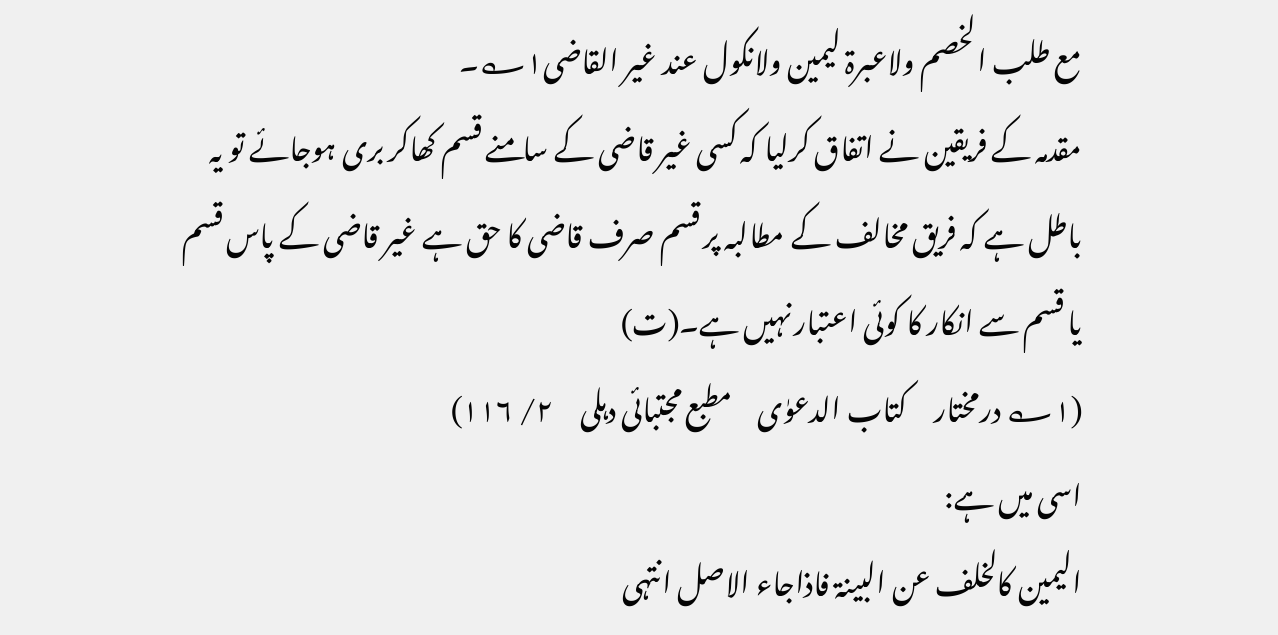مع طلب الخصم ولاعبرۃ لیمین ولانکول عند غیر القاضی۱؎۔
مقدمہ کے فریقین نے اتفاق کرلیا کہ کسی غیر قاضی کے سامنے قسم کھاکر بری ہوجائے تو یہ باطل ہے کہ فریق مخالف کے مطالبہ پر قسم صرف قاضی کا حق ہے غیر قاضی کے پاس قسم یا قسم سے انکار کا کوئی اعتبار نہیں ہے۔(ت)
(۱؎ درمختار     کتاب الدعوٰی     مطبع مجتبائی دہلی     ۲/ ۱۱۶)
اسی میں ہے:
الیمین کالخلف عن البینۃ فاذاجاء الاصل انتہی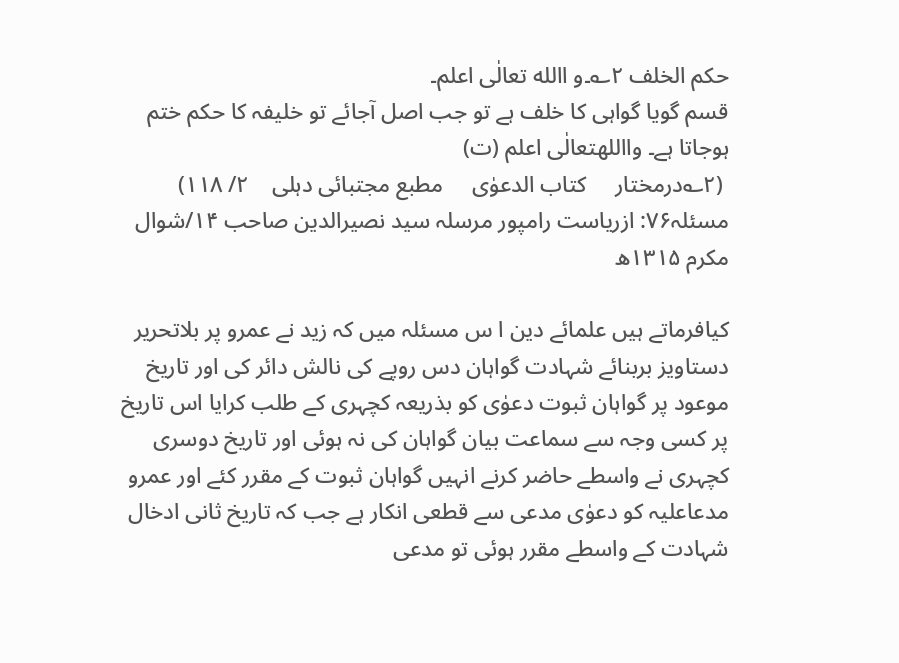حکم الخلف ۲؎۔و االله تعالٰی اعلم۔
قسم گویا گواہی کا خلف ہے تو جب اصل آجائے تو خلیفہ کا حکم ختم ہوجاتا ہے۔ وااللهتعالٰی اعلم (ت)
 (۲؎درمختار     کتاب الدعوٰی     مطبع مجتبائی دہلی    ۲/ ۱۱۸)
مسئلہ۷۶: ازریاست رامپور مرسلہ سید نصیرالدین صاحب ۱۴/شوال مکرم ۱۳۱۵ھ

کیافرماتے ہیں علمائے دین ا س مسئلہ میں کہ زید نے عمرو پر بلاتحریر دستاویز بربنائے شہادت گواہان دس روپے کی نالش دائر کی اور تاریخ موعود پر گواہان ثبوت دعوٰی کو بذریعہ کچہری کے طلب کرایا اس تاریخ پر کسی وجہ سے سماعت بیان گواہان کی نہ ہوئی اور تاریخ دوسری کچہری نے واسطے حاضر کرنے انہیں گواہان ثبوت کے مقرر کئے اور عمرو مدعاعلیہ کو دعوٰی مدعی سے قطعی انکار ہے جب کہ تاریخ ثانی ادخال شہادت کے واسطے مقرر ہوئی تو مدعی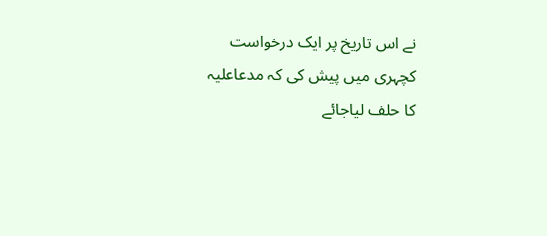نے اس تاریخ پر ایک درخواست کچہری میں پیش کی کہ مدعاعلیہ کا حلف لیاجائے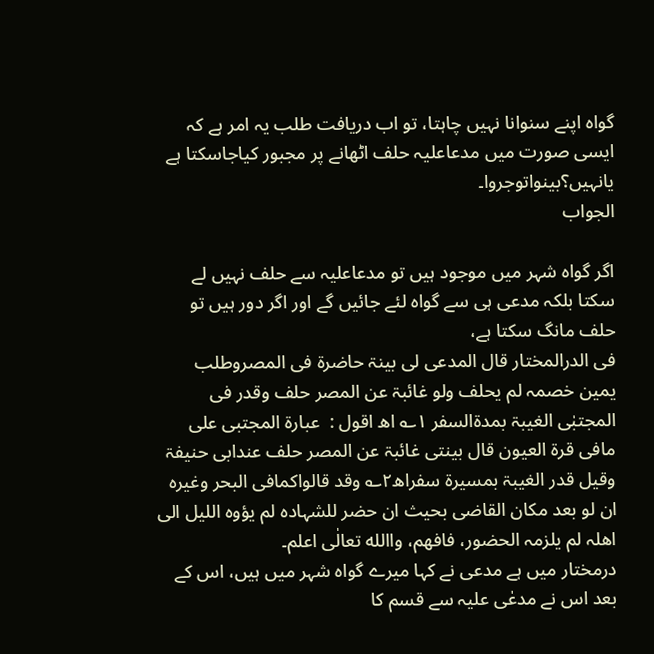گواہ اپنے سنوانا نہیں چاہتا، تو اب دریافت طلب یہ امر ہے کہ ایسی صورت میں مدعاعلیہ حلف اٹھانے پر مجبور کیاجاسکتا ہے یانہیں؟بینواتوجروا۔
الجواب

اگر گواہ شہر میں موجود ہیں تو مدعاعلیہ سے حلف نہیں لے سکتا بلکہ مدعی ہی سے گواہ لئے جائیں گے اور اگر دور ہیں تو حلف مانگ سکتا ہے،
فی الدرالمختار قال المدعی لی بینۃ حاضرۃ فی المصروطلب یمین خصمہ لم یحلف ولو غائبۃ عن المصر حلف وقدر فی المجتبٰی الغیبۃ بمدۃالسفر ۱؎ اھ اقول :  عبارۃ المجتبی علی مافی قرۃ العیون قال بینتی غائبۃ عن المصر حلف عندابی حنیفۃ وقیل قدر الغیبۃ بمسیرۃ سفراھ۲؎ وقد قالواکمافی البحر وغیرہ ان لو بعد مکان القاضی بحیث ان حضر للشہادہ لم یؤوہ اللیل الی اھلہ لم یلزمہ الحضور، فافھم، واالله تعالٰی اعلم۔
درمختار میں ہے مدعی نے کہا میرے گواہ شہر میں ہیں، اس کے بعد اس نے مدعٰی علیہ سے قسم کا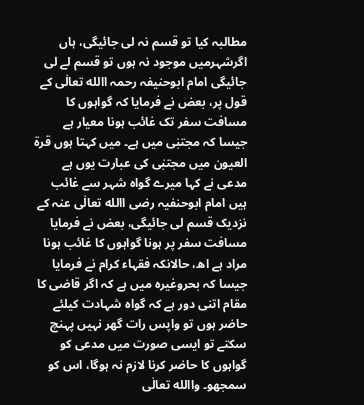مطالبہ کیا تو قسم نہ لی جائیگی، ہاں اگرشہرمیں موجود نہ ہوں تو قسم لے لی جائیگی امام ابوحنیفہ رحمہ االله تعالٰی کے قول پر، بعض نے فرمایا کہ گواہوں کا مسافت سفر تک غائب ہونا معیار ہے جیسا کہ مجتبٰی میں ہے۔ میں کہتا ہوں قرۃ العیون میں مجتبٰی کی عبارت یوں ہے مدعی نے کہا میرے گواہ شہر سے غائب ہیں امام ابوحنفیہ رضی االله تعالٰی عنہ کے نزدیک قسم لی جائیگی، بعض نے فرمایا مسافت سفر پر ہونا گواہوں کا غائب ہونا مراد ہے اھ، حالانکہ فقہاء کرام نے فرمایا جیسا کہ بحروغیرہ میں ہے کہ اگر قاضی کا مقام اتنی دور ہے کہ گواہ شہادت کیلئے حاضر ہوں تو واپس رات گھر نہیں پہنچ سکتے تو ایسی صورت میں مدعی کو گواہوں کا حاضر کرنا لازم نہ ہوگا، اس کو سمجھو۔ واالله تعالٰی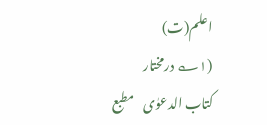اعلم(ت)
(۱؎ درمختار    کتاب الدعوٰی    مطبع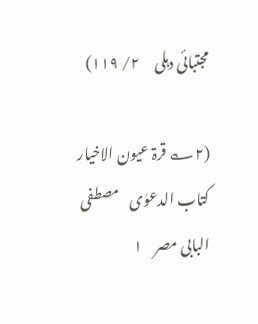مجتبائی دہلی     ۲/ ۱۱۹)

(۲؎ قرۃ عیون الاخیار    کتاب الدعوٰی    مصطفی البابی مصر    ۱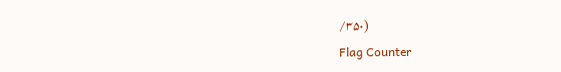/۳۵۰)
Flag Counter